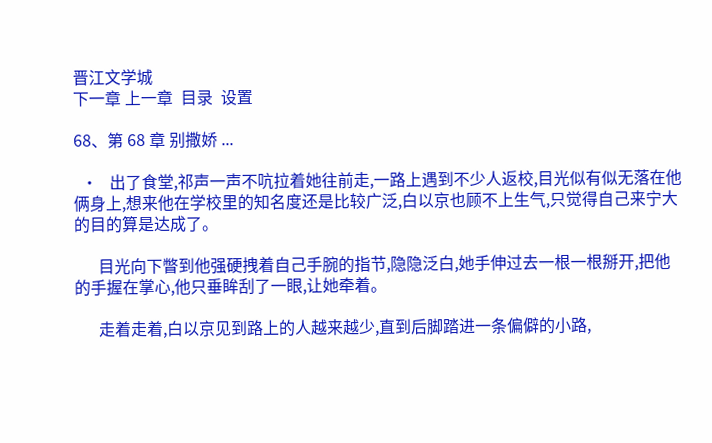晋江文学城
下一章 上一章  目录  设置

68、第 68 章 别撒娇 ...

  •   出了食堂,祁声一声不吭拉着她往前走,一路上遇到不少人返校,目光似有似无落在他俩身上,想来他在学校里的知名度还是比较广泛,白以京也顾不上生气,只觉得自己来宁大的目的算是达成了。

      目光向下瞥到他强硬拽着自己手腕的指节,隐隐泛白,她手伸过去一根一根掰开,把他的手握在掌心,他只垂眸刮了一眼,让她牵着。

      走着走着,白以京见到路上的人越来越少,直到后脚踏进一条偏僻的小路,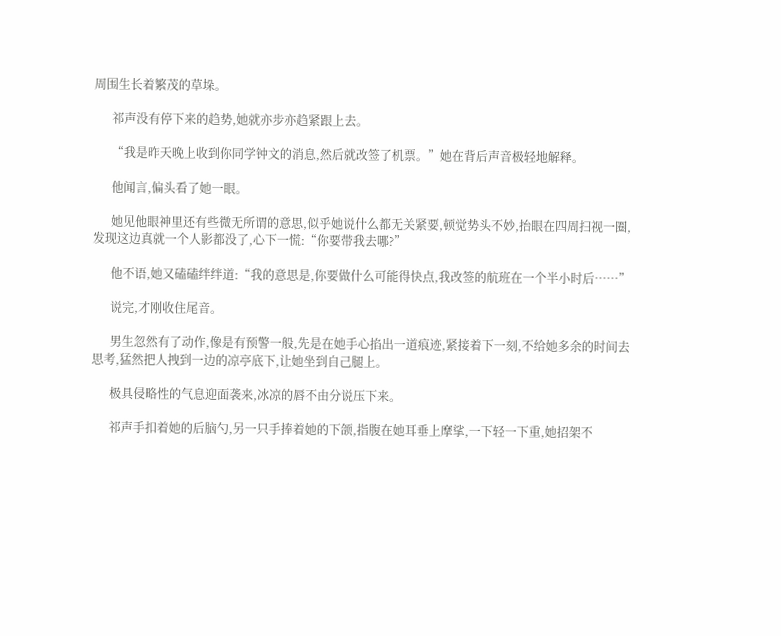周围生长着繁茂的草垛。

      祁声没有停下来的趋势,她就亦步亦趋紧跟上去。

      “我是昨天晚上收到你同学钟文的消息,然后就改签了机票。”她在背后声音极轻地解释。

      他闻言,偏头看了她一眼。

      她见他眼神里还有些微无所谓的意思,似乎她说什么都无关紧要,顿觉势头不妙,抬眼在四周扫视一圈,发现这边真就一个人影都没了,心下一慌:“你要带我去哪?”

      他不语,她又磕磕绊绊道:“我的意思是,你要做什么可能得快点,我改签的航班在一个半小时后……”

      说完,才刚收住尾音。

      男生忽然有了动作,像是有预警一般,先是在她手心掐出一道痕迹,紧接着下一刻,不给她多余的时间去思考,猛然把人拽到一边的凉亭底下,让她坐到自己腿上。

      极具侵略性的气息迎面袭来,冰凉的唇不由分说压下来。

      祁声手扣着她的后脑勺,另一只手捧着她的下颌,指腹在她耳垂上摩挲,一下轻一下重,她招架不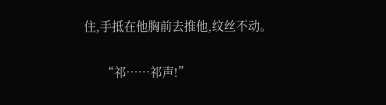住,手抵在他胸前去推他,纹丝不动。

      “祁……祁声!”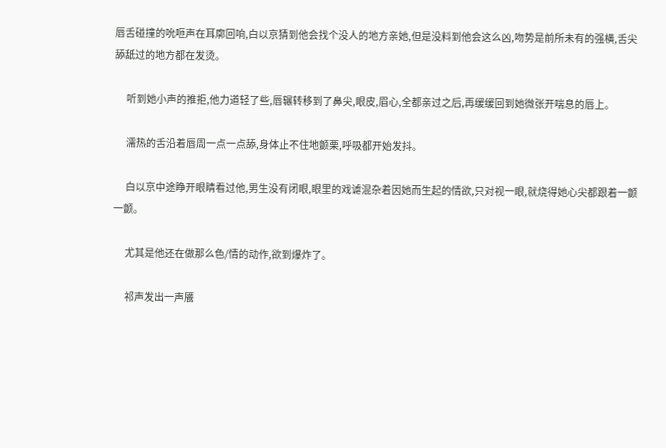唇舌碰撞的吮咂声在耳廓回响,白以京猜到他会找个没人的地方亲她,但是没料到他会这么凶,吻势是前所未有的强横,舌尖舔舐过的地方都在发烫。

      听到她小声的推拒,他力道轻了些,唇辗转移到了鼻尖,眼皮,眉心,全都亲过之后,再缓缓回到她微张开喘息的唇上。

      濡热的舌沿着唇周一点一点舔,身体止不住地颤栗,呼吸都开始发抖。

      白以京中途睁开眼睛看过他,男生没有闭眼,眼里的戏谑混杂着因她而生起的情欲,只对视一眼,就烧得她心尖都跟着一颤一颤。

      尤其是他还在做那么色/情的动作,欲到爆炸了。

      祁声发出一声餍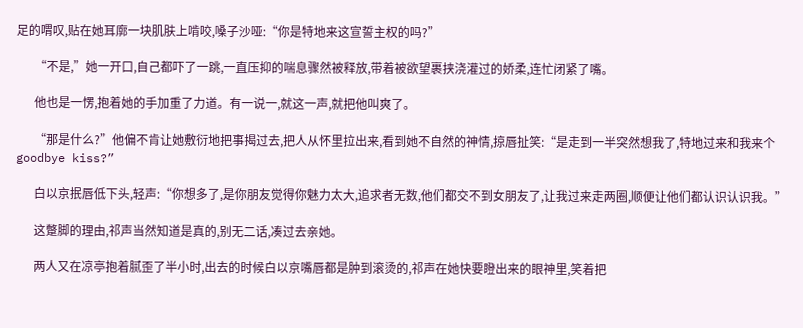足的喟叹,贴在她耳廓一块肌肤上啃咬,嗓子沙哑:“你是特地来这宣誓主权的吗?”

      “不是,”她一开口,自己都吓了一跳,一直压抑的喘息骤然被释放,带着被欲望裹挟浇灌过的娇柔,连忙闭紧了嘴。

      他也是一愣,抱着她的手加重了力道。有一说一,就这一声,就把他叫爽了。

      “那是什么?”他偏不肯让她敷衍地把事揭过去,把人从怀里拉出来,看到她不自然的神情,掠唇扯笑:“是走到一半突然想我了,特地过来和我来个goodbye kiss?”

      白以京抿唇低下头,轻声:“你想多了,是你朋友觉得你魅力太大,追求者无数,他们都交不到女朋友了,让我过来走两圈,顺便让他们都认识认识我。”

      这蹩脚的理由,祁声当然知道是真的,别无二话,凑过去亲她。

      两人又在凉亭抱着腻歪了半小时,出去的时候白以京嘴唇都是肿到滚烫的,祁声在她快要瞪出来的眼神里,笑着把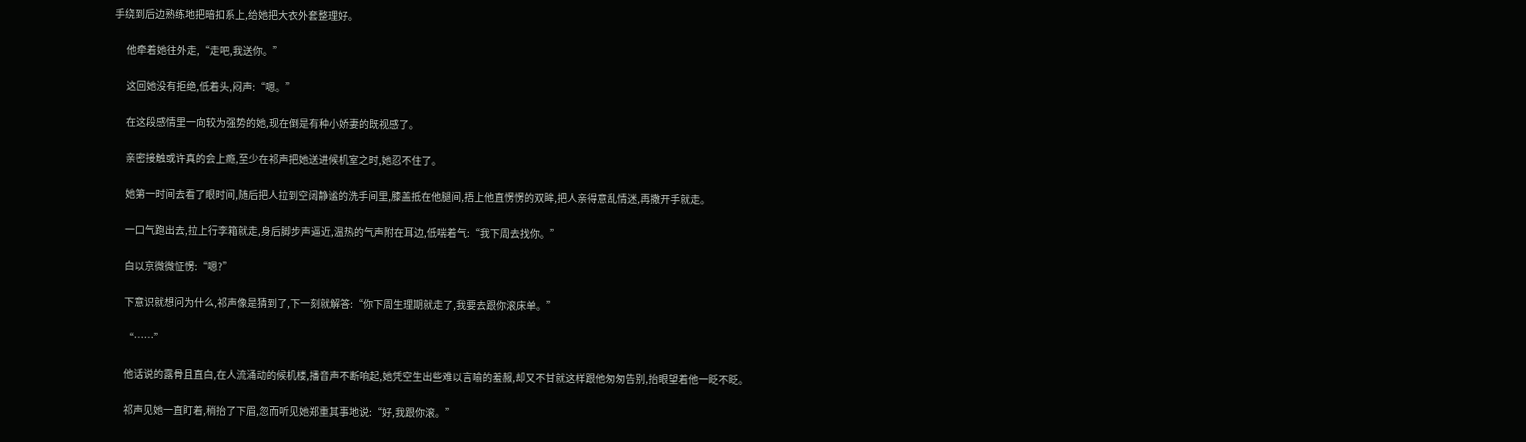手绕到后边熟练地把暗扣系上,给她把大衣外套整理好。

      他牵着她往外走,“走吧,我送你。”

      这回她没有拒绝,低着头,闷声:“嗯。”

      在这段感情里一向较为强势的她,现在倒是有种小娇妻的既视感了。

      亲密接触或许真的会上瘾,至少在祁声把她送进候机室之时,她忍不住了。

      她第一时间去看了眼时间,随后把人拉到空阔静谧的洗手间里,膝盖抵在他腿间,捂上他直愣愣的双眸,把人亲得意乱情迷,再撒开手就走。

      一口气跑出去,拉上行李箱就走,身后脚步声逼近,温热的气声附在耳边,低喘着气:“我下周去找你。”

      白以京微微怔愣:“嗯?”

      下意识就想问为什么,祁声像是猜到了,下一刻就解答:“你下周生理期就走了,我要去跟你滚床单。”

      “……”

      他话说的露骨且直白,在人流涌动的候机楼,播音声不断响起,她凭空生出些难以言喻的羞赧,却又不甘就这样跟他匆匆告别,抬眼望着他一眨不眨。

      祁声见她一直盯着,稍抬了下眉,忽而听见她郑重其事地说:“好,我跟你滚。”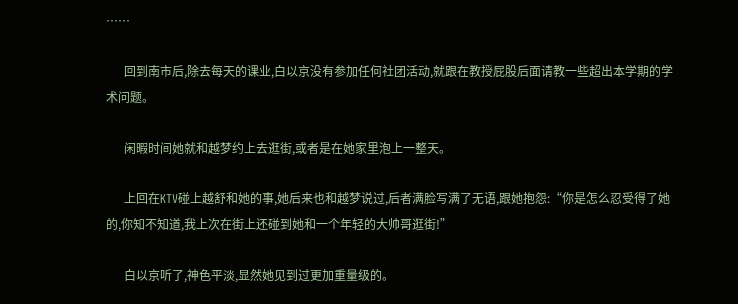……

      回到南市后,除去每天的课业,白以京没有参加任何社团活动,就跟在教授屁股后面请教一些超出本学期的学术问题。

      闲暇时间她就和越梦约上去逛街,或者是在她家里泡上一整天。

      上回在KTV碰上越舒和她的事,她后来也和越梦说过,后者满脸写满了无语,跟她抱怨:“你是怎么忍受得了她的,你知不知道,我上次在街上还碰到她和一个年轻的大帅哥逛街!”

      白以京听了,神色平淡,显然她见到过更加重量级的。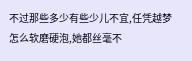不过那些多少有些少儿不宜,任凭越梦怎么软磨硬泡,她都丝毫不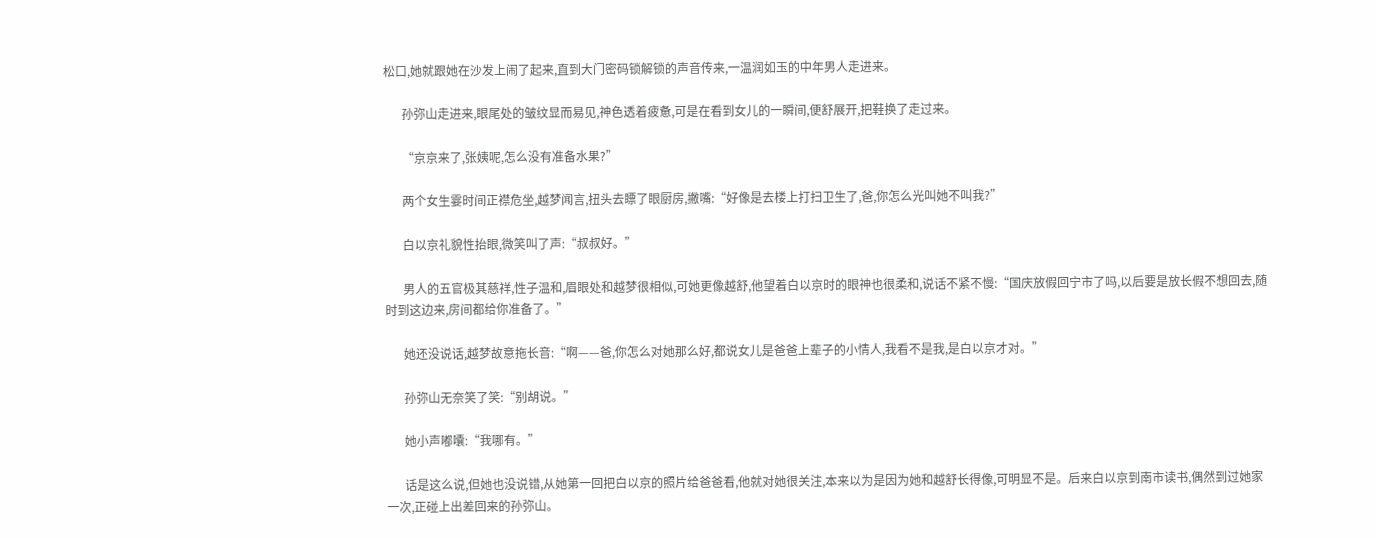松口,她就跟她在沙发上闹了起来,直到大门密码锁解锁的声音传来,一温润如玉的中年男人走进来。

      孙弥山走进来,眼尾处的皱纹显而易见,神色透着疲惫,可是在看到女儿的一瞬间,便舒展开,把鞋换了走过来。

      “京京来了,张姨呢,怎么没有准备水果?”

      两个女生霎时间正襟危坐,越梦闻言,扭头去瞟了眼厨房,撇嘴:“好像是去楼上打扫卫生了,爸,你怎么光叫她不叫我?”

      白以京礼貌性抬眼,微笑叫了声:“叔叔好。”

      男人的五官极其慈祥,性子温和,眉眼处和越梦很相似,可她更像越舒,他望着白以京时的眼神也很柔和,说话不紧不慢:“国庆放假回宁市了吗,以后要是放长假不想回去,随时到这边来,房间都给你准备了。”

      她还没说话,越梦故意拖长音:“啊——爸,你怎么对她那么好,都说女儿是爸爸上辈子的小情人,我看不是我,是白以京才对。”

      孙弥山无奈笑了笑:“别胡说。”

      她小声嘟囔:“我哪有。”

      话是这么说,但她也没说错,从她第一回把白以京的照片给爸爸看,他就对她很关注,本来以为是因为她和越舒长得像,可明显不是。后来白以京到南市读书,偶然到过她家一次,正碰上出差回来的孙弥山。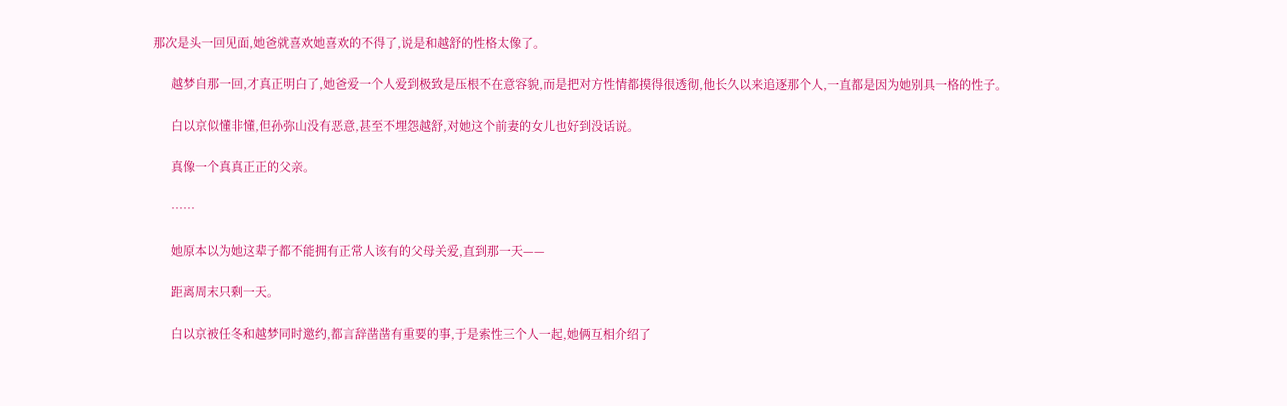那次是头一回见面,她爸就喜欢她喜欢的不得了,说是和越舒的性格太像了。

      越梦自那一回,才真正明白了,她爸爱一个人爱到极致是压根不在意容貌,而是把对方性情都摸得很透彻,他长久以来追逐那个人,一直都是因为她别具一格的性子。

      白以京似懂非懂,但孙弥山没有恶意,甚至不埋怨越舒,对她这个前妻的女儿也好到没话说。

      真像一个真真正正的父亲。

      ……

      她原本以为她这辈子都不能拥有正常人该有的父母关爱,直到那一天——

      距离周末只剩一天。

      白以京被任冬和越梦同时邀约,都言辞凿凿有重要的事,于是索性三个人一起,她俩互相介绍了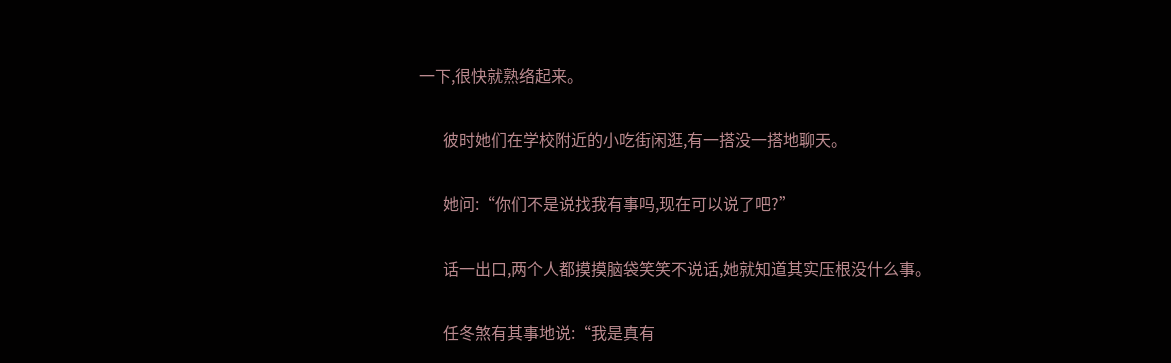一下,很快就熟络起来。

      彼时她们在学校附近的小吃街闲逛,有一搭没一搭地聊天。

      她问:“你们不是说找我有事吗,现在可以说了吧?”

      话一出口,两个人都摸摸脑袋笑笑不说话,她就知道其实压根没什么事。

      任冬煞有其事地说:“我是真有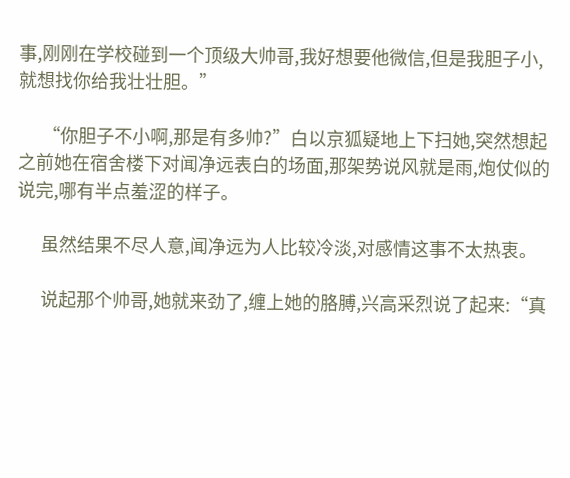事,刚刚在学校碰到一个顶级大帅哥,我好想要他微信,但是我胆子小,就想找你给我壮壮胆。”

      “你胆子不小啊,那是有多帅?”白以京狐疑地上下扫她,突然想起之前她在宿舍楼下对闻净远表白的场面,那架势说风就是雨,炮仗似的说完,哪有半点羞涩的样子。

      虽然结果不尽人意,闻净远为人比较冷淡,对感情这事不太热衷。

      说起那个帅哥,她就来劲了,缠上她的胳膊,兴高采烈说了起来:“真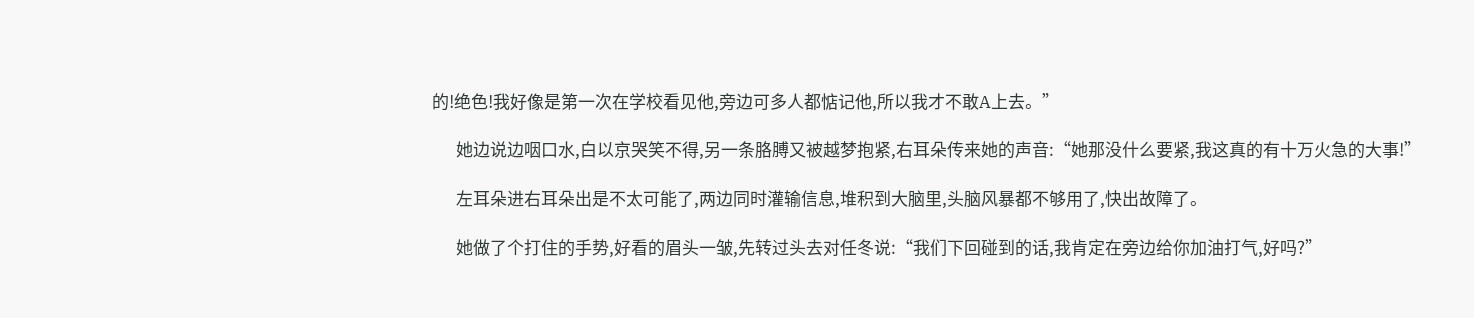的!绝色!我好像是第一次在学校看见他,旁边可多人都惦记他,所以我才不敢A上去。”

      她边说边咽口水,白以京哭笑不得,另一条胳膊又被越梦抱紧,右耳朵传来她的声音:“她那没什么要紧,我这真的有十万火急的大事!”

      左耳朵进右耳朵出是不太可能了,两边同时灌输信息,堆积到大脑里,头脑风暴都不够用了,快出故障了。

      她做了个打住的手势,好看的眉头一皱,先转过头去对任冬说:“我们下回碰到的话,我肯定在旁边给你加油打气,好吗?”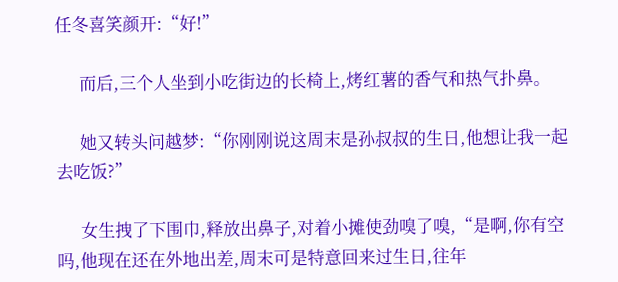任冬喜笑颜开:“好!”

      而后,三个人坐到小吃街边的长椅上,烤红薯的香气和热气扑鼻。

      她又转头问越梦:“你刚刚说这周末是孙叔叔的生日,他想让我一起去吃饭?”

      女生拽了下围巾,释放出鼻子,对着小摊使劲嗅了嗅,“是啊,你有空吗,他现在还在外地出差,周末可是特意回来过生日,往年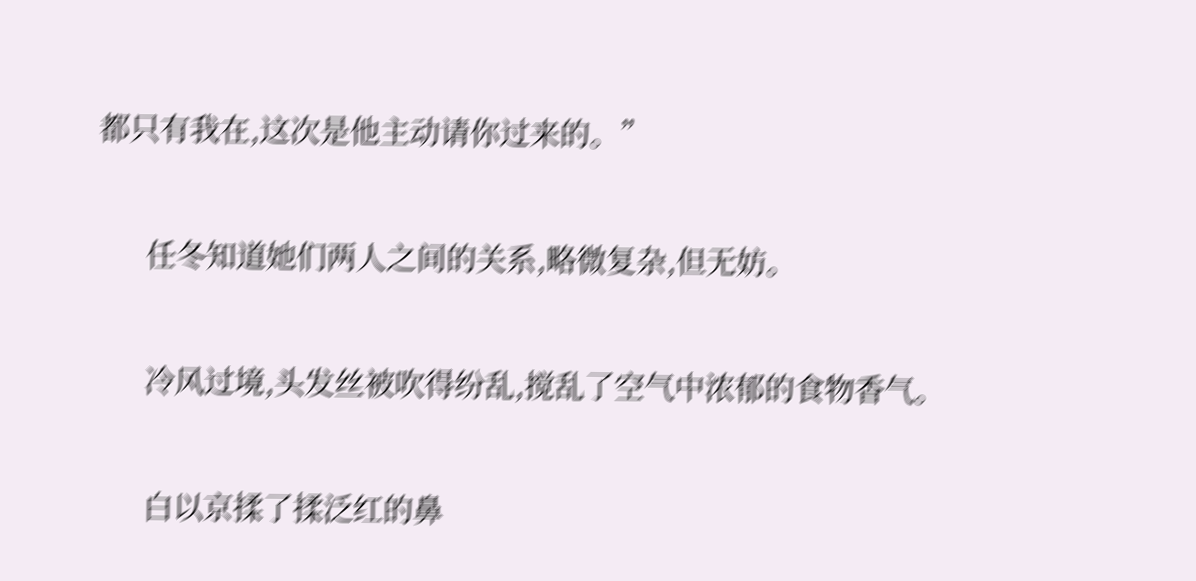都只有我在,这次是他主动请你过来的。”

      任冬知道她们两人之间的关系,略微复杂,但无妨。

      冷风过境,头发丝被吹得纷乱,搅乱了空气中浓郁的食物香气。

      白以京揉了揉泛红的鼻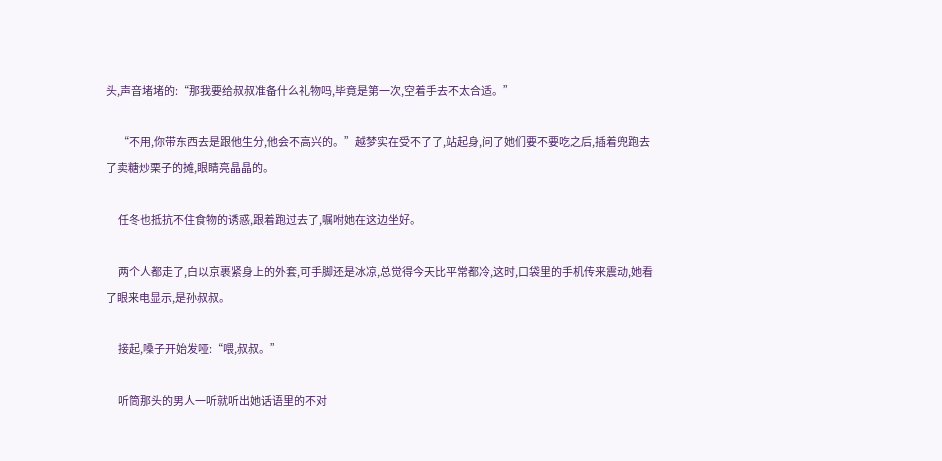头,声音堵堵的:“那我要给叔叔准备什么礼物吗,毕竟是第一次,空着手去不太合适。”

      “不用,你带东西去是跟他生分,他会不高兴的。”越梦实在受不了了,站起身,问了她们要不要吃之后,插着兜跑去了卖糖炒栗子的摊,眼睛亮晶晶的。

      任冬也抵抗不住食物的诱惑,跟着跑过去了,嘱咐她在这边坐好。

      两个人都走了,白以京裹紧身上的外套,可手脚还是冰凉,总觉得今天比平常都冷,这时,口袋里的手机传来震动,她看了眼来电显示,是孙叔叔。

      接起,嗓子开始发哑:“喂,叔叔。”

      听筒那头的男人一听就听出她话语里的不对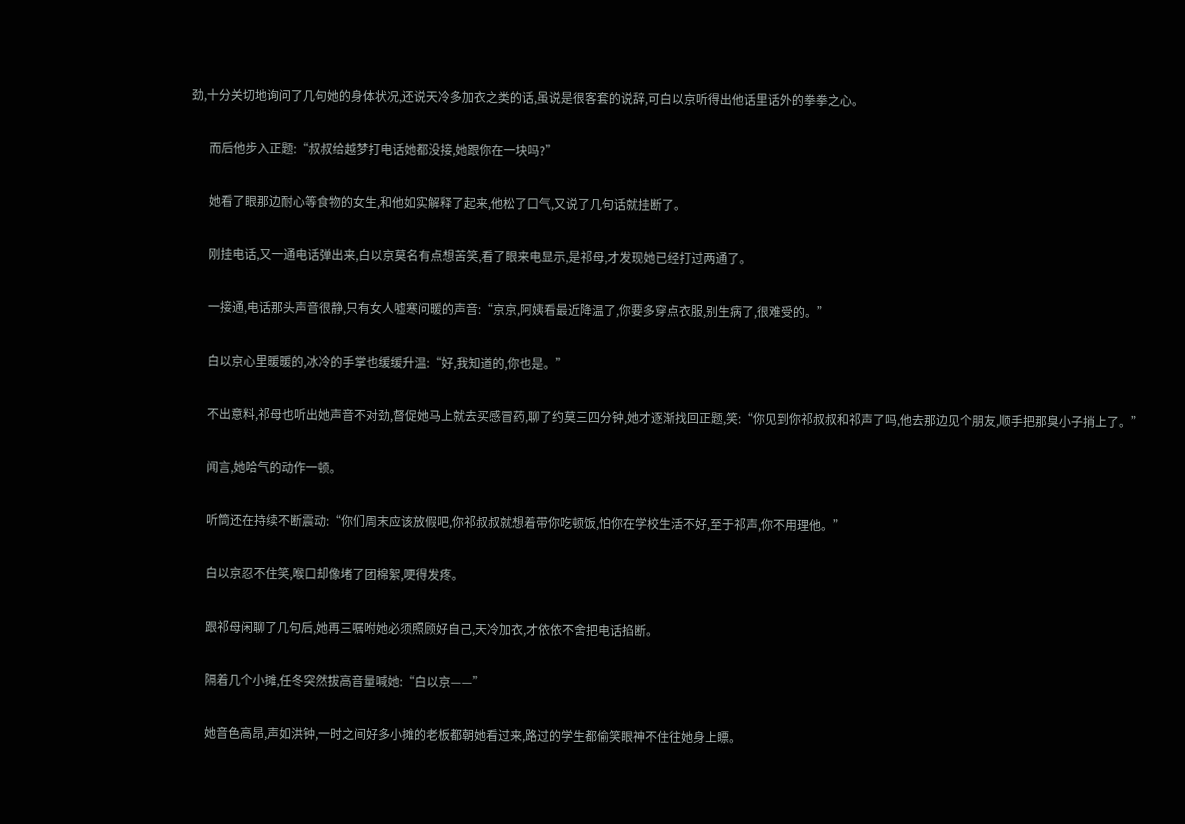劲,十分关切地询问了几句她的身体状况,还说天冷多加衣之类的话,虽说是很客套的说辞,可白以京听得出他话里话外的拳拳之心。

      而后他步入正题:“叔叔给越梦打电话她都没接,她跟你在一块吗?”

      她看了眼那边耐心等食物的女生,和他如实解释了起来,他松了口气,又说了几句话就挂断了。

      刚挂电话,又一通电话弹出来,白以京莫名有点想苦笑,看了眼来电显示,是祁母,才发现她已经打过两通了。

      一接通,电话那头声音很静,只有女人嘘寒问暖的声音:“京京,阿姨看最近降温了,你要多穿点衣服,别生病了,很难受的。”

      白以京心里暖暖的,冰冷的手掌也缓缓升温:“好,我知道的,你也是。”

      不出意料,祁母也听出她声音不对劲,督促她马上就去买感冒药,聊了约莫三四分钟,她才逐渐找回正题,笑:“你见到你祁叔叔和祁声了吗,他去那边见个朋友,顺手把那臭小子捎上了。”

      闻言,她哈气的动作一顿。

      听筒还在持续不断震动:“你们周末应该放假吧,你祁叔叔就想着带你吃顿饭,怕你在学校生活不好,至于祁声,你不用理他。”

      白以京忍不住笑,喉口却像堵了团棉絮,哽得发疼。

      跟祁母闲聊了几句后,她再三嘱咐她必须照顾好自己,天冷加衣,才依依不舍把电话掐断。

      隔着几个小摊,任冬突然拔高音量喊她:“白以京——”

      她音色高昂,声如洪钟,一时之间好多小摊的老板都朝她看过来,路过的学生都偷笑眼神不住往她身上瞟。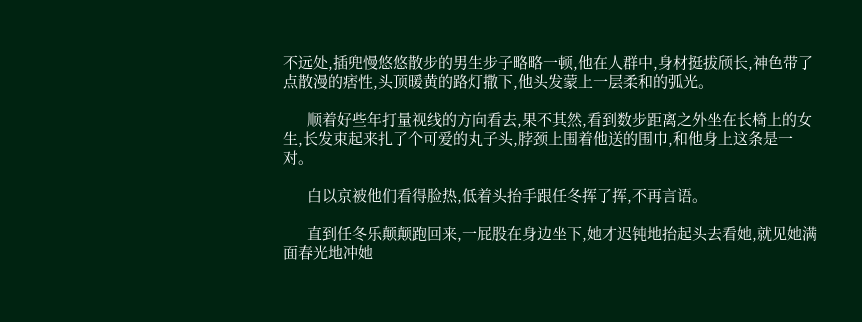不远处,插兜慢悠悠散步的男生步子略略一顿,他在人群中,身材挺拔颀长,神色带了点散漫的痞性,头顶暖黄的路灯撒下,他头发蒙上一层柔和的弧光。

      顺着好些年打量视线的方向看去,果不其然,看到数步距离之外坐在长椅上的女生,长发束起来扎了个可爱的丸子头,脖颈上围着他送的围巾,和他身上这条是一对。

      白以京被他们看得脸热,低着头抬手跟任冬挥了挥,不再言语。

      直到任冬乐颠颠跑回来,一屁股在身边坐下,她才迟钝地抬起头去看她,就见她满面春光地冲她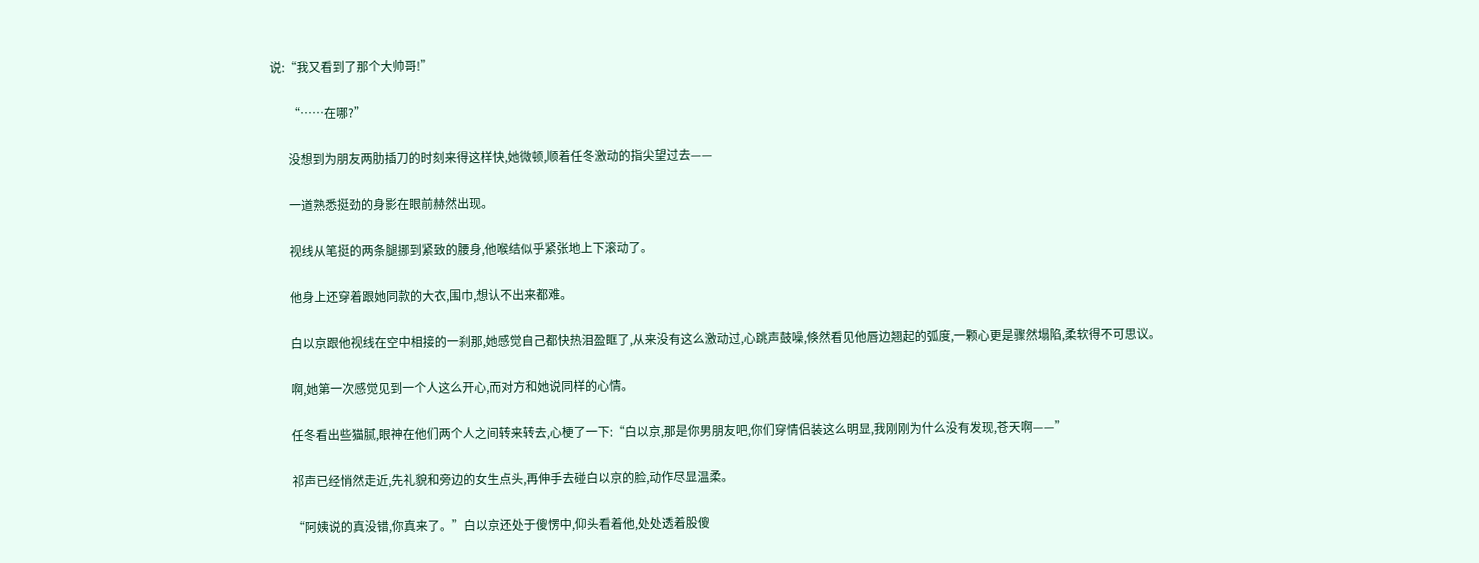说:“我又看到了那个大帅哥!”

      “……在哪?”

      没想到为朋友两肋插刀的时刻来得这样快,她微顿,顺着任冬激动的指尖望过去——

      一道熟悉挺劲的身影在眼前赫然出现。

      视线从笔挺的两条腿挪到紧致的腰身,他喉结似乎紧张地上下滚动了。

      他身上还穿着跟她同款的大衣,围巾,想认不出来都难。

      白以京跟他视线在空中相接的一刹那,她感觉自己都快热泪盈眶了,从来没有这么激动过,心跳声鼓噪,倏然看见他唇边翘起的弧度,一颗心更是骤然塌陷,柔软得不可思议。

      啊,她第一次感觉见到一个人这么开心,而对方和她说同样的心情。

      任冬看出些猫腻,眼神在他们两个人之间转来转去,心梗了一下:“白以京,那是你男朋友吧,你们穿情侣装这么明显,我刚刚为什么没有发现,苍天啊——”

      祁声已经悄然走近,先礼貌和旁边的女生点头,再伸手去碰白以京的脸,动作尽显温柔。

      “阿姨说的真没错,你真来了。”白以京还处于傻愣中,仰头看着他,处处透着股傻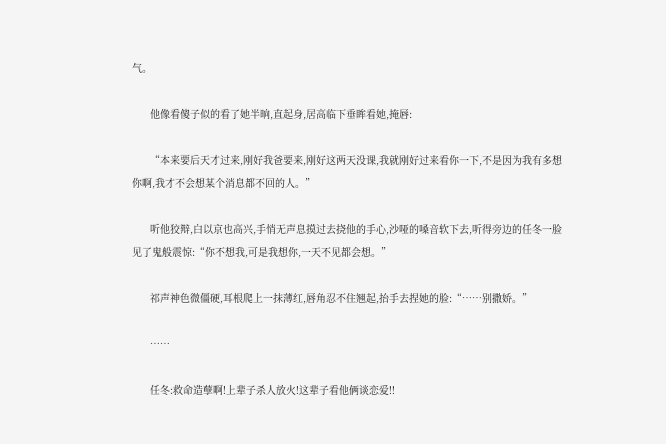气。

      他像看傻子似的看了她半晌,直起身,居高临下垂眸看她,掩唇:

      “本来要后天才过来,刚好我爸要来,刚好这两天没课,我就刚好过来看你一下,不是因为我有多想你啊,我才不会想某个消息都不回的人。”

      听他狡辩,白以京也高兴,手悄无声息摸过去挠他的手心,沙哑的嗓音软下去,听得旁边的任冬一脸见了鬼般震惊:“你不想我,可是我想你,一天不见都会想。”

      祁声神色微僵硬,耳根爬上一抹薄红,唇角忍不住翘起,抬手去捏她的脸:“……别撒娇。”

      ……

      任冬:救命造孽啊!上辈子杀人放火!这辈子看他俩谈恋爱!!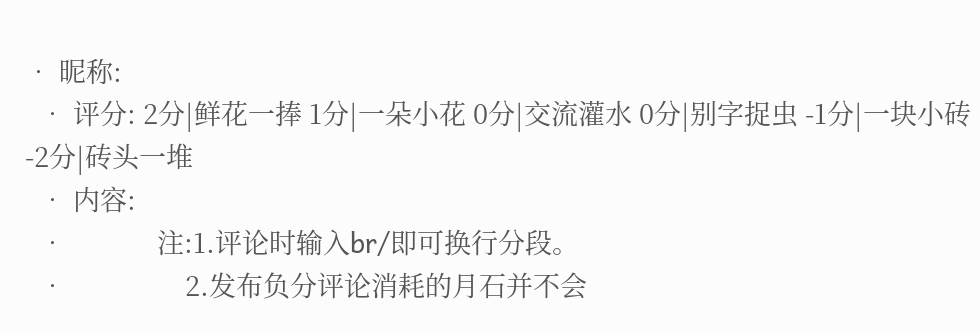• 昵称:
  • 评分: 2分|鲜花一捧 1分|一朵小花 0分|交流灌水 0分|别字捉虫 -1分|一块小砖 -2分|砖头一堆
  • 内容:
  •             注:1.评论时输入br/即可换行分段。
  •                 2.发布负分评论消耗的月石并不会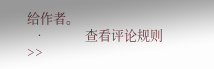给作者。
  •             查看评论规则>>